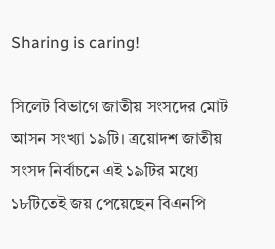Sharing is caring!

সিলেট বিভাগে জাতীয় সংসদের মোট আসন সংখ্যা ১৯টি। ত্রয়োদশ জাতীয় সংসদ নির্বাচনে এই ১৯টির মধ্যে ১৮টিতেই জয় পেয়েছেন বিএনপি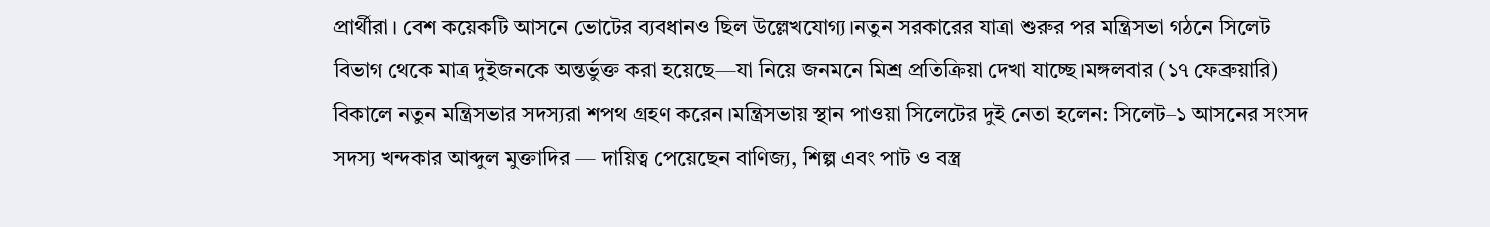প্রার্থীরা। বেশ কয়েকটি আসনে ভোটের ব্যবধানও ছিল উল্লেখযোগ্য।নতুন সরকারের যাত্রা শুরুর পর মন্ত্রিসভা গঠনে সিলেট বিভাগ থেকে মাত্র দুইজনকে অন্তর্ভুক্ত করা হয়েছে—যা নিয়ে জনমনে মিশ্র প্রতিক্রিয়া দেখা যাচ্ছে।মঙ্গলবার (১৭ ফেব্রুয়ারি) বিকালে নতুন মন্ত্রিসভার সদস্যরা শপথ গ্রহণ করেন।মন্ত্রিসভায় স্থান পাওয়া সিলেটের দুই নেতা হলেন: সিলেট–১ আসনের সংসদ সদস্য খন্দকার আব্দুল মুক্তাদির — দায়িত্ব পেয়েছেন বাণিজ্য, শিল্প এবং পাট ও বস্ত্র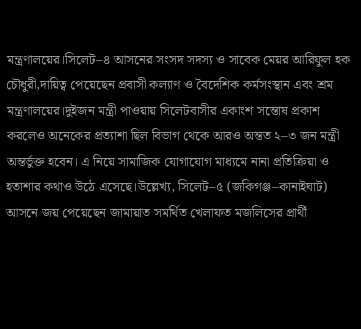মন্ত্রণালয়ের।সিলেট–৪ আসনের সংসদ সদস্য ও সাবেক মেয়র আরিফুল হক চৌধুরী,দায়িত্ব পেয়েছেন প্রবাসী কল্যাণ ও বৈদেশিক কর্মসংস্থান এবং শ্রম মন্ত্রণালয়ের।দুইজন মন্ত্রী পাওয়ায় সিলেটবাসীর একাংশ সন্তোষ প্রকাশ করলেও অনেকের প্রত্যাশা ছিল বিভাগ থেকে আরও অন্তত ২–৩ জন মন্ত্রী অন্তর্ভুক্ত হবেন। এ নিয়ে সামাজিক যোগাযোগ মাধ্যমে নানা প্রতিক্রিয়া ও হতাশার কথাও উঠে এসেছে।উল্লেখ্য, সিলেট–৫ (জকিগঞ্জ–কানাইঘাট) আসনে জয় পেয়েছেন জামায়াত সমর্থিত খেলাফত মজলিসের প্রার্থী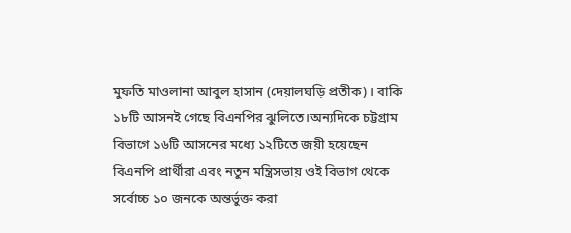মুফতি মাওলানা আবুল হাসান (দেয়ালঘড়ি প্রতীক)। বাকি ১৮টি আসনই গেছে বিএনপির ঝুলিতে।অন্যদিকে চট্টগ্রাম বিভাগে ১৬টি আসনের মধ্যে ১২টিতে জয়ী হয়েছেন বিএনপি প্রার্থীরা এবং নতুন মন্ত্রিসভায় ওই বিভাগ থেকে সর্বোচ্চ ১০ জনকে অন্তর্ভুক্ত করা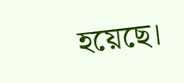হয়েছে।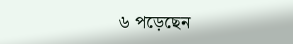৬ পড়েছেন